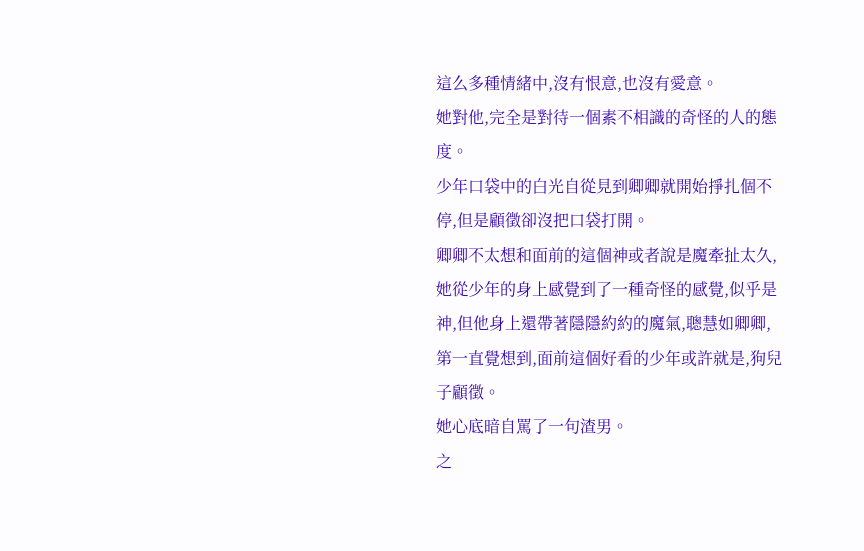這么多種情緒中,沒有恨意,也沒有愛意。
她對他,完全是對待一個素不相識的奇怪的人的態度。
少年口袋中的白光自從見到卿卿就開始掙扎個不停,但是顧徵卻沒把口袋打開。
卿卿不太想和面前的這個神或者說是魔牽扯太久,她從少年的身上感覺到了一種奇怪的感覺,似乎是神,但他身上還帶著隱隱約約的魔氣,聰慧如卿卿,第一直覺想到,面前這個好看的少年或許就是,狗兒子顧徵。
她心底暗自罵了一句渣男。
之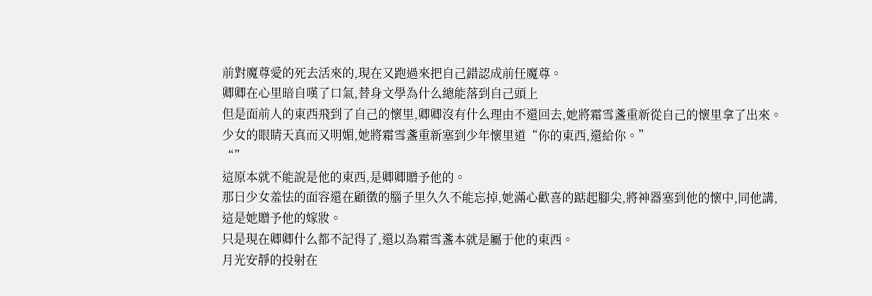前對魔尊愛的死去活來的,現在又跑過來把自己錯認成前任魔尊。
卿卿在心里暗自嘆了口氣,替身文學為什么總能落到自己頭上
但是面前人的東西飛到了自己的懷里,卿卿沒有什么理由不還回去,她將霜雪盞重新從自己的懷里拿了出來。
少女的眼睛天真而又明媚,她將霜雪盞重新塞到少年懷里道“你的東西,還給你。”
“”
這原本就不能說是他的東西,是卿卿贈予他的。
那日少女羞怯的面容還在顧徵的腦子里久久不能忘掉,她滿心歡喜的踮起腳尖,將神器塞到他的懷中,同他講,這是她贈予他的嫁妝。
只是現在卿卿什么都不記得了,還以為霜雪盞本就是屬于他的東西。
月光安靜的投射在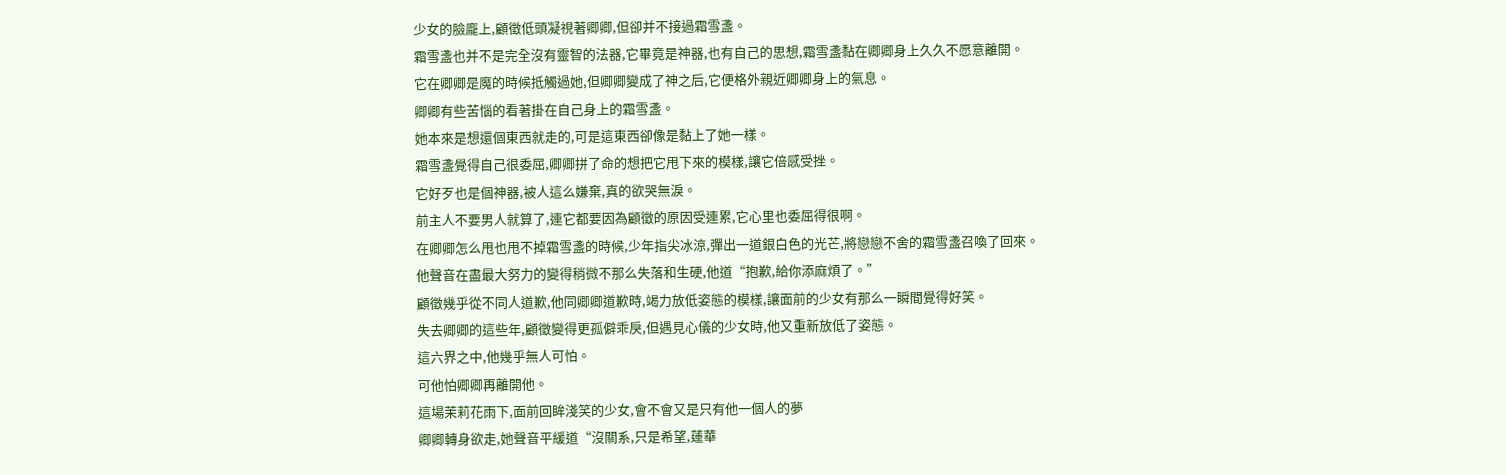少女的臉龐上,顧徵低頭凝視著卿卿,但卻并不接過霜雪盞。
霜雪盞也并不是完全沒有靈智的法器,它畢竟是神器,也有自己的思想,霜雪盞黏在卿卿身上久久不愿意離開。
它在卿卿是魔的時候抵觸過她,但卿卿變成了神之后,它便格外親近卿卿身上的氣息。
卿卿有些苦惱的看著掛在自己身上的霜雪盞。
她本來是想還個東西就走的,可是這東西卻像是黏上了她一樣。
霜雪盞覺得自己很委屈,卿卿拼了命的想把它甩下來的模樣,讓它倍感受挫。
它好歹也是個神器,被人這么嫌棄,真的欲哭無淚。
前主人不要男人就算了,連它都要因為顧徵的原因受連累,它心里也委屈得很啊。
在卿卿怎么甩也甩不掉霜雪盞的時候,少年指尖冰涼,彈出一道銀白色的光芒,將戀戀不舍的霜雪盞召喚了回來。
他聲音在盡最大努力的變得稍微不那么失落和生硬,他道“抱歉,給你添麻煩了。”
顧徵幾乎從不同人道歉,他同卿卿道歉時,竭力放低姿態的模樣,讓面前的少女有那么一瞬間覺得好笑。
失去卿卿的這些年,顧徵變得更孤僻乖戾,但遇見心儀的少女時,他又重新放低了姿態。
這六界之中,他幾乎無人可怕。
可他怕卿卿再離開他。
這場茉莉花雨下,面前回眸淺笑的少女,會不會又是只有他一個人的夢
卿卿轉身欲走,她聲音平緩道“沒關系,只是希望,蓮華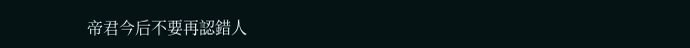帝君今后不要再認錯人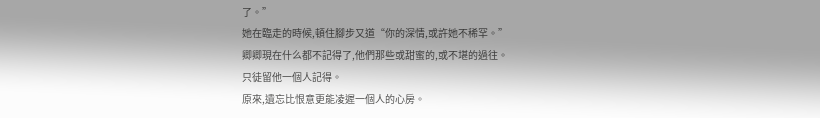了。”
她在臨走的時候,頓住腳步又道“你的深情,或許她不稀罕。”
卿卿現在什么都不記得了,他們那些或甜蜜的,或不堪的過往。
只徒留他一個人記得。
原來,遺忘比恨意更能凌遲一個人的心房。